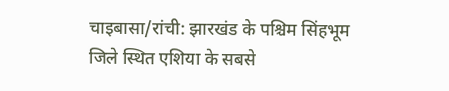चाइबासा/रांची: झारखंड के पश्चिम सिंहभूम जिले स्थित एशिया के सबसे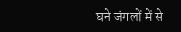घने जंगलों में से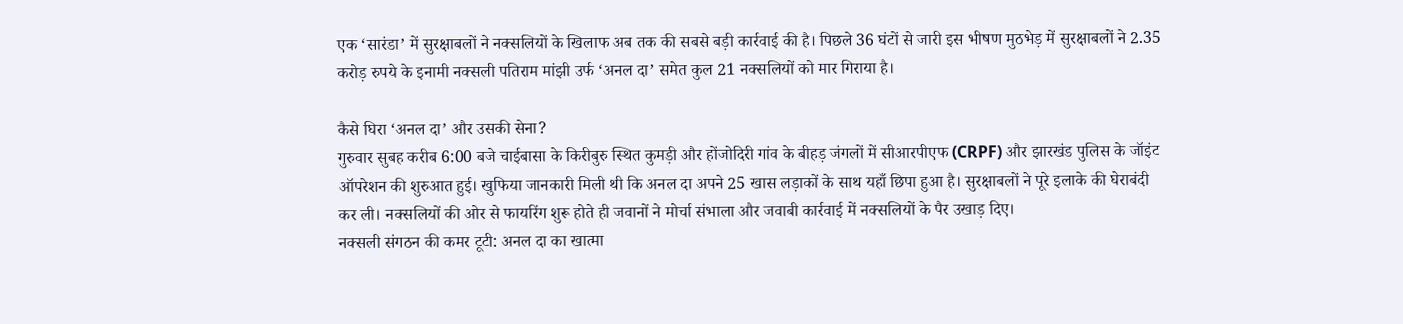एक ‘सारंडा’ में सुरक्षाबलों ने नक्सलियों के खिलाफ अब तक की सबसे बड़ी कार्रवाई की है। पिछले 36 घंटों से जारी इस भीषण मुठभेड़ में सुरक्षाबलों ने 2.35 करोड़ रुपये के इनामी नक्सली पतिराम मांझी उर्फ ‘अनल दा’ समेत कुल 21 नक्सलियों को मार गिराया है।

कैसे घिरा ‘अनल दा’ और उसकी सेना?
गुरुवार सुबह करीब 6:00 बजे चाईबासा के किरीबुरु स्थित कुमड़ी और होंजोदिरी गांव के बीहड़ जंगलों में सीआरपीएफ (CRPF) और झारखंड पुलिस के जॉइंट ऑपरेशन की शुरुआत हुई। खुफिया जानकारी मिली थी कि अनल दा अपने 25 खास लड़ाकों के साथ यहाँ छिपा हुआ है। सुरक्षाबलों ने पूरे इलाके की घेराबंदी कर ली। नक्सलियों की ओर से फायरिंग शुरू होते ही जवानों ने मोर्चा संभाला और जवाबी कार्रवाई में नक्सलियों के पैर उखाड़ दिए।
नक्सली संगठन की कमर टूटी: अनल दा का खात्मा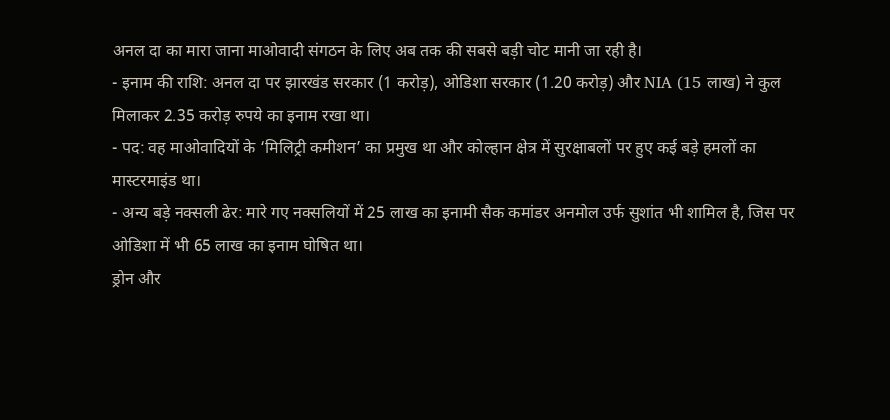अनल दा का मारा जाना माओवादी संगठन के लिए अब तक की सबसे बड़ी चोट मानी जा रही है।
- इनाम की राशि: अनल दा पर झारखंड सरकार (1 करोड़), ओडिशा सरकार (1.20 करोड़) और NIA (15 लाख) ने कुल मिलाकर 2.35 करोड़ रुपये का इनाम रखा था।
- पद: वह माओवादियों के ‘मिलिट्री कमीशन’ का प्रमुख था और कोल्हान क्षेत्र में सुरक्षाबलों पर हुए कई बड़े हमलों का मास्टरमाइंड था।
- अन्य बड़े नक्सली ढेर: मारे गए नक्सलियों में 25 लाख का इनामी सैक कमांडर अनमोल उर्फ सुशांत भी शामिल है, जिस पर ओडिशा में भी 65 लाख का इनाम घोषित था।
ड्रोन और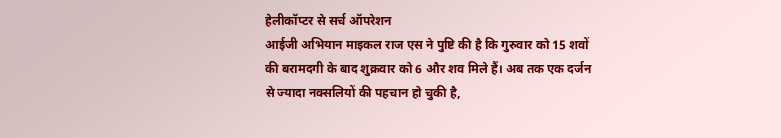हेलीकॉप्टर से सर्च ऑपरेशन
आईजी अभियान माइकल राज एस ने पुष्टि की है कि गुरुवार को 15 शवों की बरामदगी के बाद शुक्रवार को 6 और शव मिले हैं। अब तक एक दर्जन से ज्यादा नक्सलियों की पहचान हो चुकी है,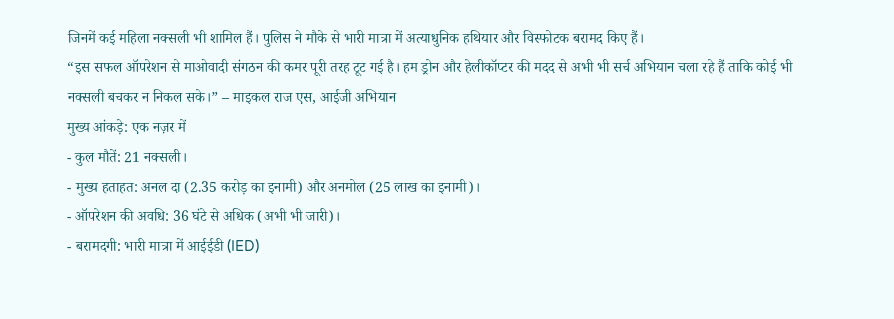जिनमें कई महिला नक्सली भी शामिल हैं। पुलिस ने मौके से भारी मात्रा में अत्याधुनिक हथियार और विस्फोटक बरामद किए हैं।
“इस सफल ऑपरेशन से माओवादी संगठन की कमर पूरी तरह टूट गई है। हम ड्रोन और हेलीकॉप्टर की मदद से अभी भी सर्च अभियान चला रहे हैं ताकि कोई भी नक्सली बचकर न निकल सके।” – माइकल राज एस, आईजी अभियान
मुख्य आंकड़े: एक नज़र में
- कुल मौतें: 21 नक्सली।
- मुख्य हताहत: अनल दा (2.35 करोड़ का इनामी) और अनमोल (25 लाख का इनामी)।
- ऑपरेशन की अवधि: 36 घंटे से अधिक (अभी भी जारी)।
- बरामदगी: भारी मात्रा में आईईडी (IED)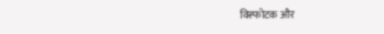विस्फोटक और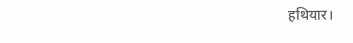हथियार।